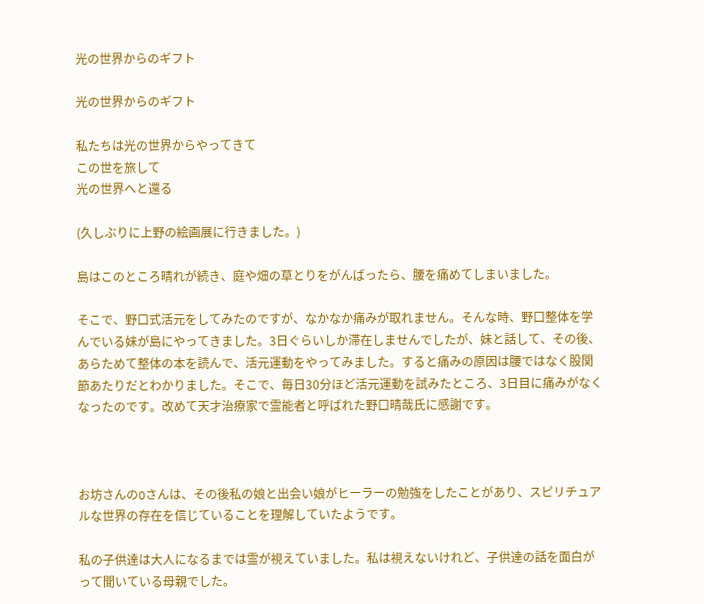光の世界からのギフト

光の世界からのギフト

私たちは光の世界からやってきて
この世を旅して
光の世界へと還る

(久しぶりに上野の絵画展に行きました。)

島はこのところ晴れが続き、庭や畑の草とりをがんばったら、腰を痛めてしまいました。

そこで、野口式活元をしてみたのですが、なかなか痛みが取れません。そんな時、野口整体を学んでいる妹が島にやってきました。3日ぐらいしか滞在しませんでしたが、妹と話して、その後、あらためて整体の本を読んで、活元運動をやってみました。すると痛みの原因は腰ではなく股関節あたりだとわかりました。そこで、毎日30分ほど活元運動を試みたところ、3日目に痛みがなくなったのです。改めて天才治療家で霊能者と呼ばれた野口晴哉氏に感謝です。



お坊さんのOさんは、その後私の娘と出会い娘がヒーラーの勉強をしたことがあり、スピリチュアルな世界の存在を信じていることを理解していたようです。

私の子供達は大人になるまでは霊が視えていました。私は視えないけれど、子供達の話を面白がって聞いている母親でした。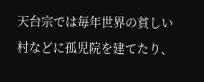天台宗では毎年世界の貧しい村などに孤児院を建てたり、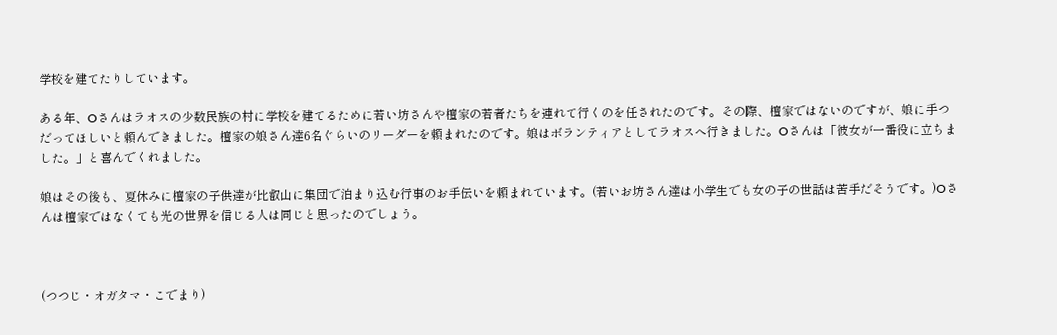学校を建てたりしています。

ある年、Oさんはラオスの少数民族の村に学校を建てるために若い坊さんや檀家の若者たちを連れて行くのを任されたのです。その際、檀家ではないのですが、娘に手つだってほしいと頼んできました。檀家の娘さん達6名ぐらいのリーダーを頼まれたのです。娘はボランティアとしてラオスへ行きました。Oさんは「彼女が一番役に立ちました。」と喜んでくれました。

娘はその後も、夏休みに檀家の子供達が比叡山に集団で泊まり込む行事のお手伝いを頼まれています。(若いお坊さん達は小学生でも女の子の世話は苦手だそうです。)Oさんは檀家ではなくても光の世界を信じる人は同じと思ったのでしょう。



(つつじ・オガタマ・こでまり)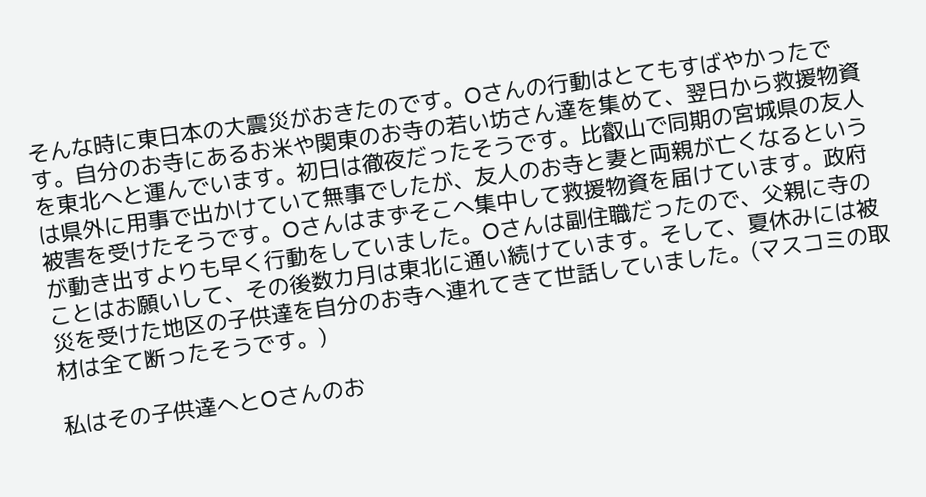そんな時に東日本の大震災がおきたのです。Oさんの行動はとてもすばやかったです。自分のお寺にあるお米や関東のお寺の若い坊さん達を集めて、翌日から救援物資を東北へと運んでいます。初日は徹夜だったそうです。比叡山で同期の宮城県の友人は県外に用事で出かけていて無事でしたが、友人のお寺と妻と両親が亡くなるという被害を受けたそうです。Oさんはまずそこへ集中して救援物資を届けています。政府が動き出すよりも早く行動をしていました。Oさんは副住職だったので、父親に寺のことはお願いして、その後数カ月は東北に通い続けています。そして、夏休みには被災を受けた地区の子供達を自分のお寺へ連れてきて世話していました。(マスコミの取材は全て断ったそうです。)

私はその子供達へとOさんのお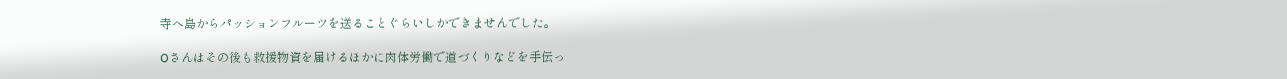寺へ島からパッションフルーツを送ることぐらいしかできませんでした。

Oさんはその後も救援物資を届けるほかに肉体労働で道づくりなどを手伝っ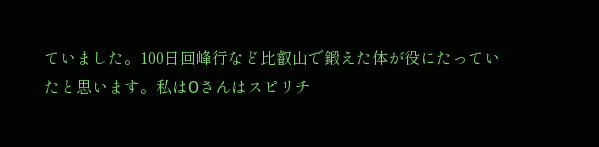ていました。100日回峰行など比叡山で鍛えた体が役にたっていたと思います。私はOさんはスピリチ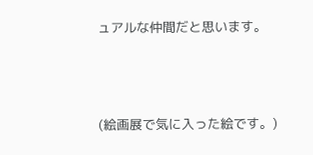ュアルな仲間だと思います。





(絵画展で気に入った絵です。)